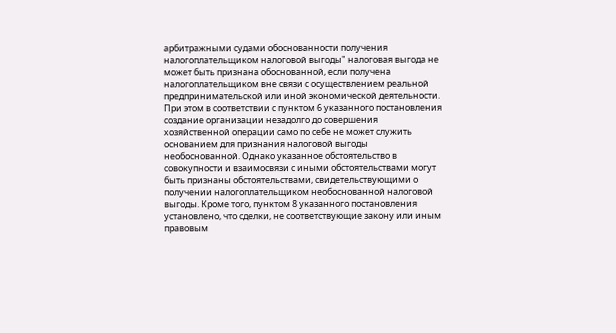арбитражными судами обоснованности получения налогоплательщиком налоговой выгоды" налоговая выгода не может быть признана обоснованной, если получена налогоплательщиком вне связи с осуществлением реальной предпринимательской или иной экономической деятельности. При этом в соответствии с пунктом 6 указанного постановления создание организации незадолго до совершения хозяйственной операции само по себе не может служить основанием для признания налоговой выгоды необоснованной. Однако указанное обстоятельство в совокупности и взаимосвязи с иными обстоятельствами могут быть признаны обстоятельствами, свидетельствующими о получении налогоплательщиком необоснованной налоговой выгоды. Кроме того, пунктом 8 указанного постановления установлено, что сделки, не соответствующие закону или иным правовым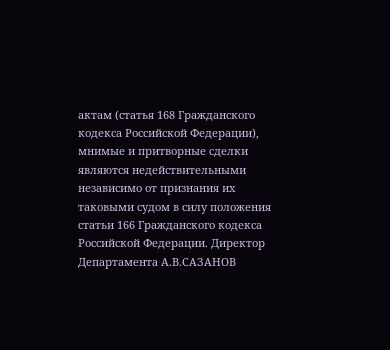актам (статья 168 Гражданского кодекса Российской Федерации), мнимые и притворные сделки являются недействительными независимо от признания их таковыми судом в силу положения статьи 166 Гражданского кодекса Российской Федерации. Директор Департамента А.В.САЗАНОВ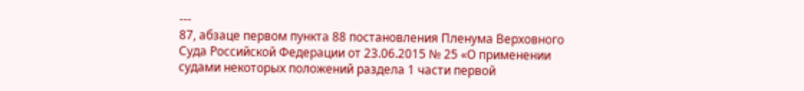---
87, абзаце первом пункта 88 постановления Пленума Верховного Суда Российской Федерации от 23.06.2015 № 25 «О применении судами некоторых положений раздела 1 части первой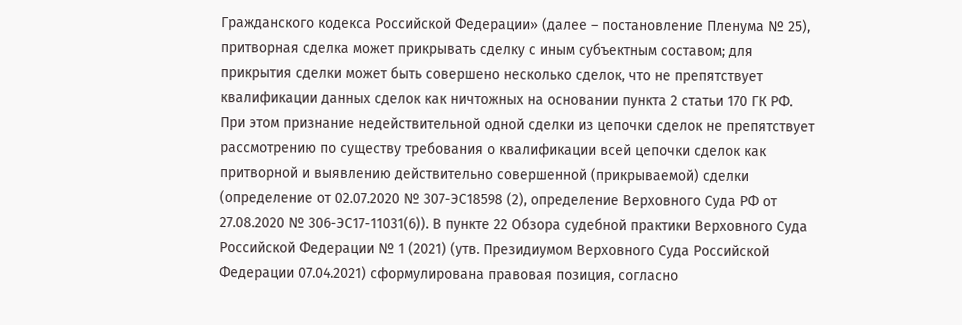Гражданского кодекса Российской Федерации» (далее – постановление Пленума № 25), притворная сделка может прикрывать сделку с иным субъектным составом; для прикрытия сделки может быть совершено несколько сделок, что не препятствует квалификации данных сделок как ничтожных на основании пункта 2 статьи 170 ГК РФ. При этом признание недействительной одной сделки из цепочки сделок не препятствует рассмотрению по существу требования о квалификации всей цепочки сделок как притворной и выявлению действительно совершенной (прикрываемой) сделки (определение от 02.07.2020 № 307-ЭС18598 (2), определение Верховного Суда РФ от 27.08.2020 № 306-ЭС17-11031(6)). В пункте 22 Обзора судебной практики Верховного Суда Российской Федерации № 1 (2021) (утв. Президиумом Верховного Суда Российской Федерации 07.04.2021) сформулирована правовая позиция, согласно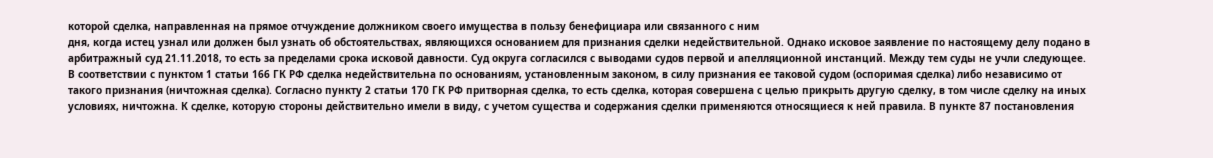которой сделка, направленная на прямое отчуждение должником своего имущества в пользу бенефициара или связанного с ним
дня, когда истец узнал или должен был узнать об обстоятельствах, являющихся основанием для признания сделки недействительной. Однако исковое заявление по настоящему делу подано в арбитражный суд 21.11.2018, то есть за пределами срока исковой давности. Суд округа согласился с выводами судов первой и апелляционной инстанций. Между тем суды не учли следующее. В соответствии с пунктом 1 статьи 166 ГК РФ сделка недействительна по основаниям, установленным законом, в силу признания ее таковой судом (оспоримая сделка) либо независимо от такого признания (ничтожная сделка). Согласно пункту 2 статьи 170 ГК РФ притворная сделка, то есть сделка, которая совершена с целью прикрыть другую сделку, в том числе сделку на иных условиях, ничтожна. К сделке, которую стороны действительно имели в виду, с учетом существа и содержания сделки применяются относящиеся к ней правила. В пункте 87 постановления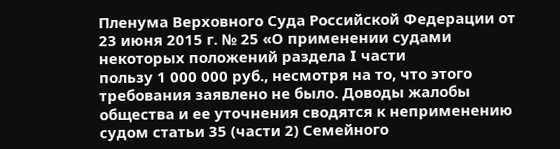Пленума Верховного Суда Российской Федерации от 23 июня 2015 г. № 25 «О применении судами некоторых положений раздела I части
пользу 1 000 000 руб., несмотря на то, что этого требования заявлено не было. Доводы жалобы общества и ее уточнения сводятся к неприменению судом статьи 35 (части 2) Семейного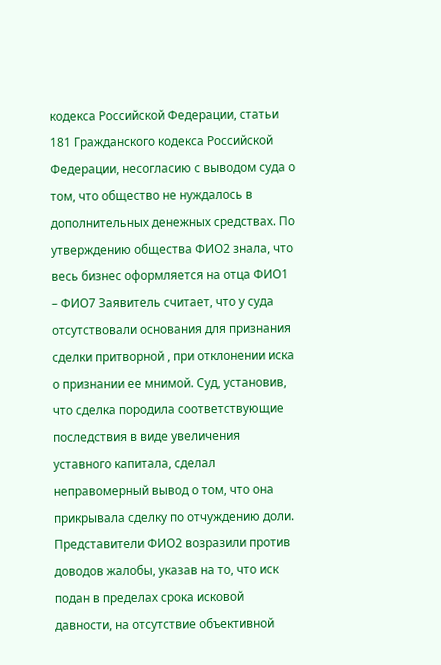кодекса Российской Федерации, статьи 181 Гражданского кодекса Российской Федерации, несогласию с выводом суда о том, что общество не нуждалось в дополнительных денежных средствах. По утверждению общества ФИО2 знала, что весь бизнес оформляется на отца ФИО1 – ФИО7 Заявитель считает, что у суда отсутствовали основания для признания сделки притворной , при отклонении иска о признании ее мнимой. Суд, установив, что сделка породила соответствующие последствия в виде увеличения уставного капитала, сделал неправомерный вывод о том, что она прикрывала сделку по отчуждению доли. Представители ФИО2 возразили против доводов жалобы, указав на то, что иск подан в пределах срока исковой давности, на отсутствие объективной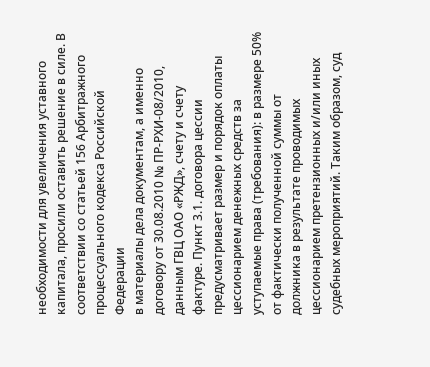необходимости для увеличения уставного капитала, просили оставить решение в силе. В соответствии со статьей 156 Арбитражного процессуального кодекса Российской Федерации
в материалы дела документам, а именно договору от 30.08.2010 № ПР-РХИ-08/2010, данным ГВЦ ОАО «РЖД», счету и счету фактуре. Пункт 3.1. договора цессии предусматривает размер и порядок оплаты цессионарием денежных средств за уступаемые права (требования): в размере 50% от фактически полученной суммы от должника в результате проводимых цессионарием претензионных и/или иных судебных мероприятий. Таким образом, суд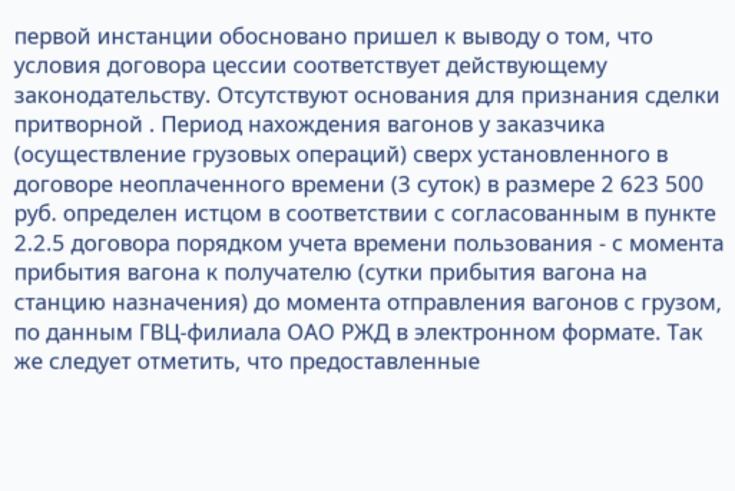первой инстанции обосновано пришел к выводу о том, что условия договора цессии соответствует действующему законодательству. Отсутствуют основания для признания сделки притворной . Период нахождения вагонов у заказчика (осуществление грузовых операций) сверх установленного в договоре неоплаченного времени (3 суток) в размере 2 623 500 руб. определен истцом в соответствии с согласованным в пункте 2.2.5 договора порядком учета времени пользования - с момента прибытия вагона к получателю (сутки прибытия вагона на станцию назначения) до момента отправления вагонов с грузом, по данным ГВЦ-филиала ОАО РЖД в электронном формате. Так же следует отметить, что предоставленные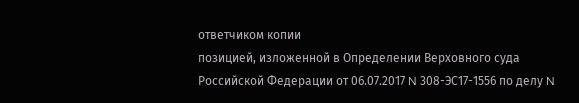ответчиком копии
позицией, изложенной в Определении Верховного суда Российской Федерации от 06.07.2017 N 308-ЭС17-1556 по делу N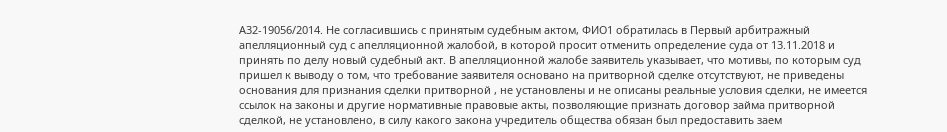А32-19056/2014. Не согласившись с принятым судебным актом, ФИО1 обратилась в Первый арбитражный апелляционный суд с апелляционной жалобой, в которой просит отменить определение суда от 13.11.2018 и принять по делу новый судебный акт. В апелляционной жалобе заявитель указывает, что мотивы, по которым суд пришел к выводу о том, что требование заявителя основано на притворной сделке отсутствуют, не приведены основания для признания сделки притворной , не установлены и не описаны реальные условия сделки, не имеется ссылок на законы и другие нормативные правовые акты, позволяющие признать договор займа притворной сделкой, не установлено, в силу какого закона учредитель общества обязан был предоставить заем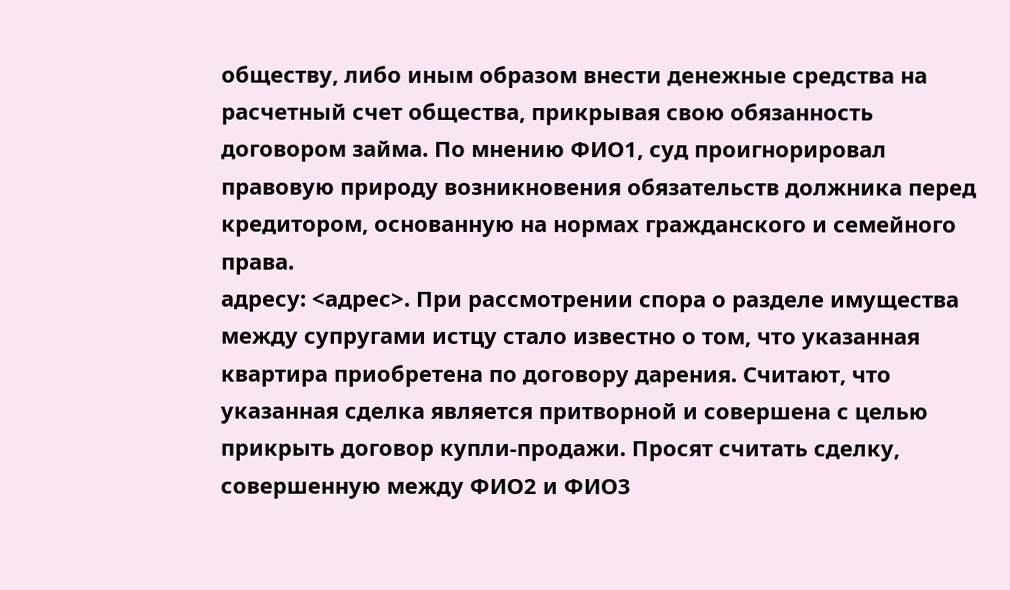обществу, либо иным образом внести денежные средства на расчетный счет общества, прикрывая свою обязанность договором займа. По мнению ФИО1, суд проигнорировал правовую природу возникновения обязательств должника перед кредитором, основанную на нормах гражданского и семейного права.
адресу: <адрес>. При рассмотрении спора о разделе имущества между супругами истцу стало известно о том, что указанная квартира приобретена по договору дарения. Считают, что указанная сделка является притворной и совершена с целью прикрыть договор купли-продажи. Просят считать сделку, совершенную между ФИО2 и ФИО3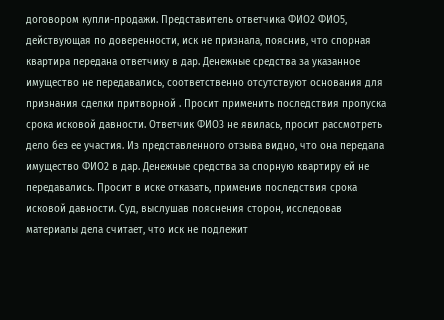договором купли-продажи. Представитель ответчика ФИО2 ФИО5, действующая по доверенности, иск не признала, пояснив, что спорная квартира передана ответчику в дар. Денежные средства за указанное имущество не передавались, соответственно отсутствуют основания для признания сделки притворной . Просит применить последствия пропуска срока исковой давности. Ответчик ФИО3 не явилась, просит рассмотреть дело без ее участия. Из представленного отзыва видно, что она передала имущество ФИО2 в дар. Денежные средства за спорную квартиру ей не передавались. Просит в иске отказать, применив последствия срока исковой давности. Суд, выслушав пояснения сторон, исследовав материалы дела считает, что иск не подлежит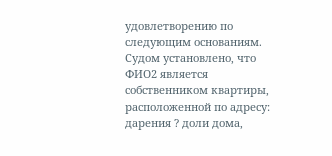удовлетворению по следующим основаниям. Судом установлено, что ФИО2 является собственником квартиры, расположенной по адресу:
дарения ? доли дома,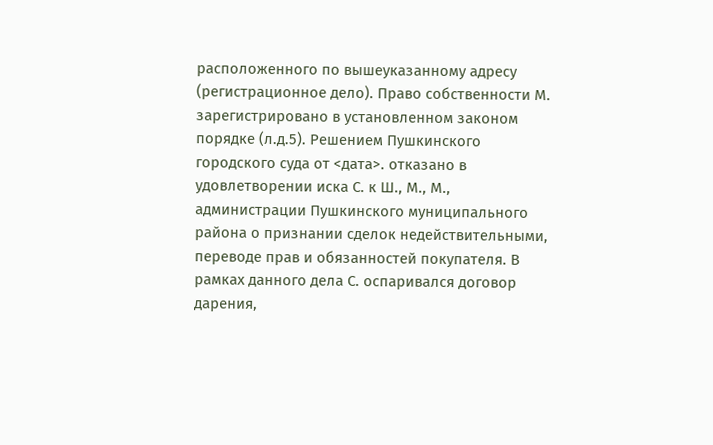расположенного по вышеуказанному адресу (регистрационное дело). Право собственности М. зарегистрировано в установленном законом порядке (л.д.5). Решением Пушкинского городского суда от <дата>. отказано в удовлетворении иска С. к Ш., М., М., администрации Пушкинского муниципального района о признании сделок недействительными, переводе прав и обязанностей покупателя. В рамках данного дела С. оспаривался договор дарения,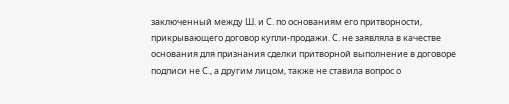заключенный между Ш. и С. по основаниям его притворности, прикрывающего договор купли-продажи. С. не заявляла в качестве основания для признания сделки притворной выполнение в договоре подписи не С., а другим лицом, также не ставила вопрос о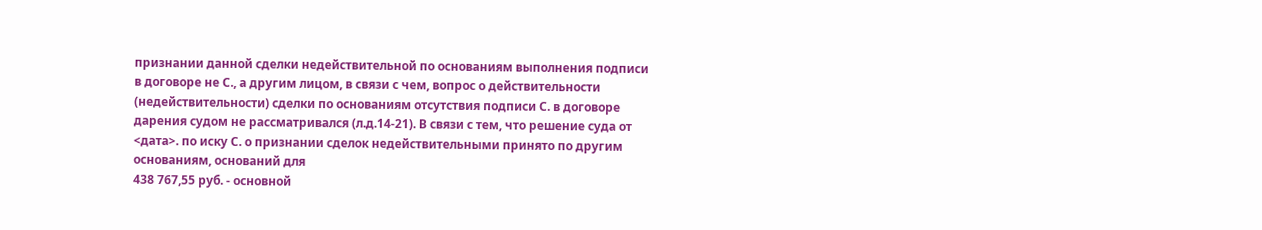признании данной сделки недействительной по основаниям выполнения подписи в договоре не С., а другим лицом, в связи с чем, вопрос о действительности (недействительности) сделки по основаниям отсутствия подписи С. в договоре дарения судом не рассматривался (л.д.14-21). В связи с тем, что решение суда от <дата>. по иску С. о признании сделок недействительными принято по другим основаниям, оснований для
438 767,55 руб. - основной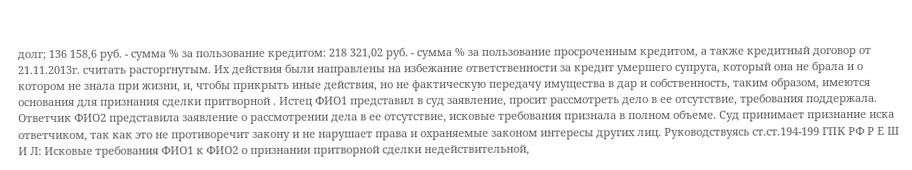долг; 136 158,6 руб. - сумма % за пользование кредитом: 218 321,02 руб. - сумма % за пользование просроченным кредитом, а также кредитный договор от 21.11.2013г. считать расторгнутым. Их действия были направлены на избежание ответственности за кредит умершего супруга, который она не брала и о котором не знала при жизни, и, чтобы прикрыть иные действия, но не фактическую передачу имущества в дар и собственность, таким образом, имеются основания для признания сделки притворной . Истец ФИО1 представил в суд заявление, просит рассмотреть дело в ее отсутствие, требования поддержала. Ответчик ФИО2 представила заявление о рассмотрении дела в ее отсутствие, исковые требования признала в полном объеме. Суд принимает признание иска ответчиком, так как это не противоречит закону и не нарушает права и охраняемые законом интересы других лиц. Руководствуясь ст.ст.194-199 ГПК РФ Р Е Ш И Л: Исковые требования ФИО1 к ФИО2 о признании притворной сделки недействительной,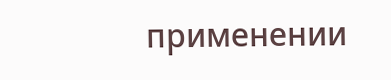применении